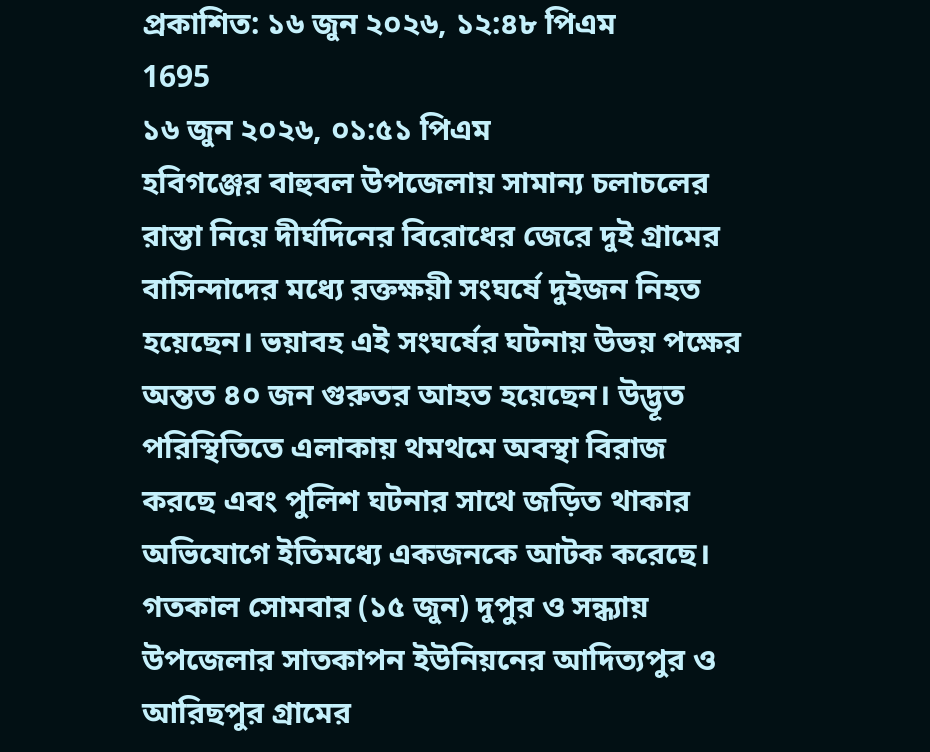প্রকাশিত: ১৬ জুন ২০২৬, ১২:৪৮ পিএম
1695
১৬ জুন ২০২৬, ০১:৫১ পিএম
হবিগঞ্জের বাহুবল উপজেলায় সামান্য চলাচলের রাস্তা নিয়ে দীর্ঘদিনের বিরোধের জেরে দুই গ্রামের বাসিন্দাদের মধ্যে রক্তক্ষয়ী সংঘর্ষে দুইজন নিহত হয়েছেন। ভয়াবহ এই সংঘর্ষের ঘটনায় উভয় পক্ষের অন্তত ৪০ জন গুরুতর আহত হয়েছেন। উদ্ভূত পরিস্থিতিতে এলাকায় থমথমে অবস্থা বিরাজ করছে এবং পুলিশ ঘটনার সাথে জড়িত থাকার অভিযোগে ইতিমধ্যে একজনকে আটক করেছে।
গতকাল সোমবার (১৫ জুন) দুপুর ও সন্ধ্যায় উপজেলার সাতকাপন ইউনিয়নের আদিত্যপুর ও আরিছপুর গ্রামের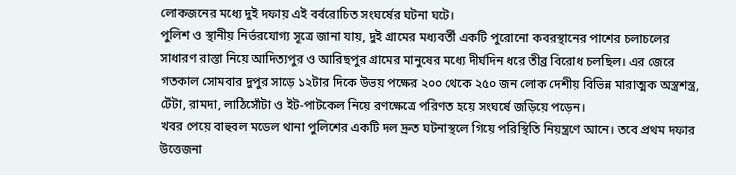লোকজনের মধ্যে দুই দফায় এই বর্বরোচিত সংঘর্ষের ঘটনা ঘটে।
পুলিশ ও স্থানীয় নির্ভরযোগ্য সূত্রে জানা যায়, দুই গ্রামের মধ্যবর্তী একটি পুরোনো কবরস্থানের পাশের চলাচলের সাধারণ রাস্তা নিয়ে আদিত্যপুর ও আরিছপুর গ্রামের মানুষের মধ্যে দীর্ঘদিন ধরে তীব্র বিরোধ চলছিল। এর জেরে গতকাল সোমবার দুপুর সাড়ে ১২টার দিকে উভয় পক্ষের ২০০ থেকে ২৫০ জন লোক দেশীয় বিভিন্ন মারাত্মক অস্ত্রশস্ত্র, টেঁটা, রামদা, লাঠিসোঁটা ও ইট-পাটকেল নিয়ে রণক্ষেত্রে পরিণত হয়ে সংঘর্ষে জড়িয়ে পড়েন।
খবর পেয়ে বাহুবল মডেল থানা পুলিশের একটি দল দ্রুত ঘটনাস্থলে গিয়ে পরিস্থিতি নিয়ন্ত্রণে আনে। তবে প্রথম দফার উত্তেজনা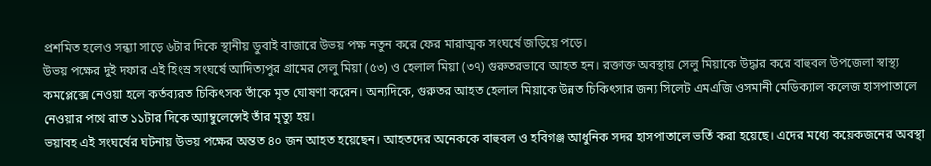প্রশমিত হলেও সন্ধ্যা সাড়ে ৬টার দিকে স্থানীয় ডুবাই বাজারে উভয় পক্ষ নতুন করে ফের মারাত্মক সংঘর্ষে জড়িয়ে পড়ে।
উভয় পক্ষের দুই দফার এই হিংস্র সংঘর্ষে আদিত্যপুর গ্রামের সেলু মিয়া (৫৩) ও হেলাল মিয়া (৩৭) গুরুতরভাবে আহত হন। রক্তাক্ত অবস্থায় সেলু মিয়াকে উদ্ধার করে বাহুবল উপজেলা স্বাস্থ্য কমপ্লেক্সে নেওয়া হলে কর্তব্যরত চিকিৎসক তাঁকে মৃত ঘোষণা করেন। অন্যদিকে, গুরুতর আহত হেলাল মিয়াকে উন্নত চিকিৎসার জন্য সিলেট এমএজি ওসমানী মেডিক্যাল কলেজ হাসপাতালে নেওয়ার পথে রাত ১১টার দিকে অ্যাম্বুলেন্সেই তাঁর মৃত্যু হয়।
ভয়াবহ এই সংঘর্ষের ঘটনায় উভয় পক্ষের অন্তত ৪০ জন আহত হয়েছেন। আহতদের অনেককে বাহুবল ও হবিগঞ্জ আধুনিক সদর হাসপাতালে ভর্তি করা হয়েছে। এদের মধ্যে কয়েকজনের অবস্থা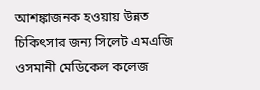আশঙ্কাজনক হওয়ায় উন্নত চিকিৎসার জন্য সিলেট এমএজি ওসমানী মেডিকেল কলেজ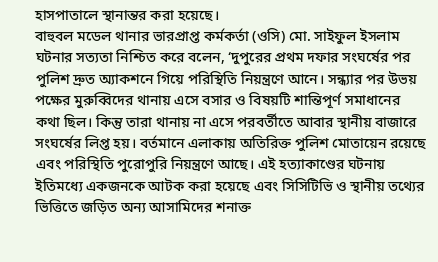হাসপাতালে স্থানান্তর করা হয়েছে।
বাহুবল মডেল থানার ভারপ্রাপ্ত কর্মকর্তা (ওসি) মো. সাইফুল ইসলাম ঘটনার সত্যতা নিশ্চিত করে বলেন, ‘দুপুরের প্রথম দফার সংঘর্ষের পর পুলিশ দ্রুত অ্যাকশনে গিয়ে পরিস্থিতি নিয়ন্ত্রণে আনে। সন্ধ্যার পর উভয় পক্ষের মুরুব্বিদের থানায় এসে বসার ও বিষয়টি শান্তিপূর্ণ সমাধানের কথা ছিল। কিন্তু তারা থানায় না এসে পরবর্তীতে আবার স্থানীয় বাজারে সংঘর্ষের লিপ্ত হয়। বর্তমানে এলাকায় অতিরিক্ত পুলিশ মোতায়েন রয়েছে এবং পরিস্থিতি পুরোপুরি নিয়ন্ত্রণে আছে। এই হত্যাকাণ্ডের ঘটনায় ইতিমধ্যে একজনকে আটক করা হয়েছে এবং সিসিটিভি ও স্থানীয় তথ্যের ভিত্তিতে জড়িত অন্য আসামিদের শনাক্ত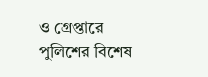ও গ্রেপ্তারে পুলিশের বিশেষ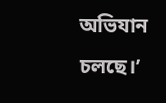অভিযান চলছে।’